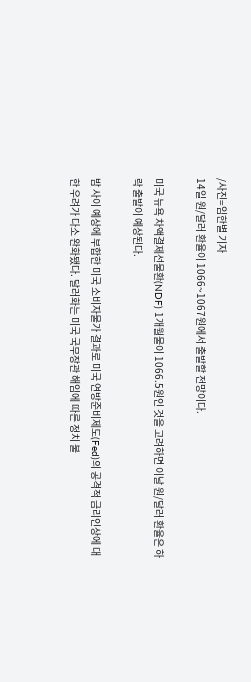/사진=임한별 기자
14일 원/달러 환율이 1066~1067원에서 출발할 전망이다.

미국 뉴욕 차액결제선물환(NDF) 1개월물이 1066.5원인 것을 고려하면 이날 원/달러 환율은 하락 출발이 예상된다.

밤 사이 예상에 부합한 미국 소비자물가 결과로 미국 연방준비제도(Fed)의 공격적 금리인상에 대한 우려가 다소 완화됐다. 달러화는 미국 국무장관 해임에 따른 정치 불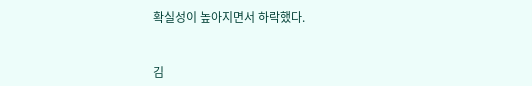확실성이 높아지면서 하락했다.


김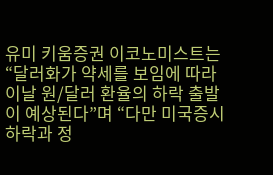유미 키움증권 이코노미스트는 “달러화가 약세를 보임에 따라 이날 원/달러 환율의 하락 출발이 예상된다”며 “다만 미국증시 하락과 정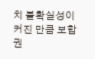치 불확실성이 커진 만큼 보합권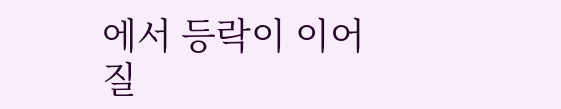에서 등락이 이어질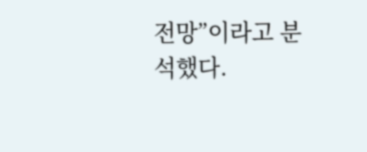전망”이라고 분석했다.